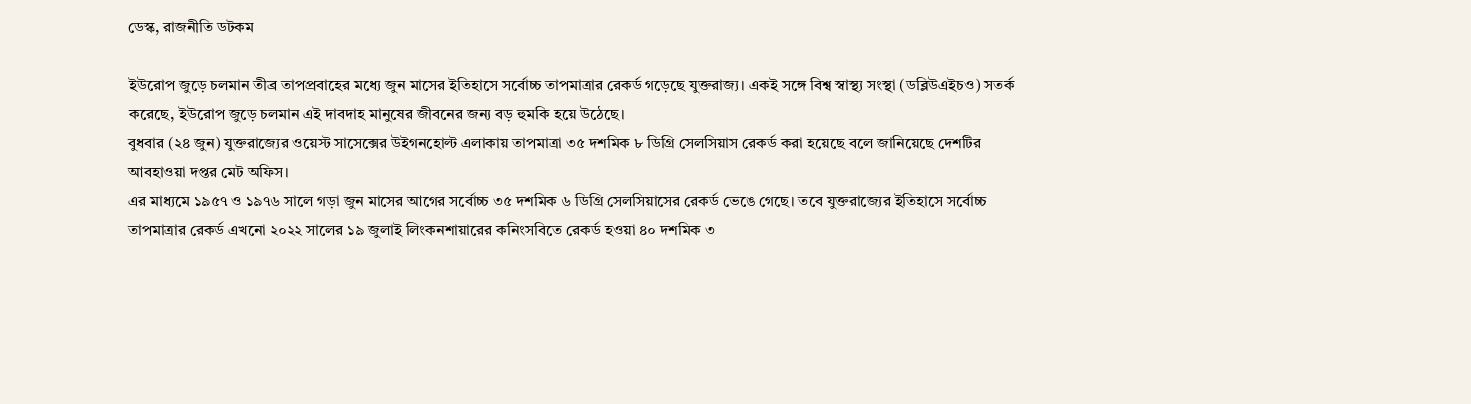ডেস্ক, রাজনীতি ডটকম

ইউরোপ জুড়ে চলমান তীব্র তাপপ্রবাহের মধ্যে জুন মাসের ইতিহাসে সর্বোচ্চ তাপমাত্রার রেকর্ড গড়েছে যুক্তরাজ্য। একই সঙ্গে বিশ্ব স্বাস্থ্য সংস্থা (ডব্লিউএইচও) সতর্ক করেছে, ইউরোপ জুড়ে চলমান এই দাবদাহ মানুষের জীবনের জন্য বড় হুমকি হয়ে উঠেছে।
বুধবার (২৪ জুন) যুক্তরাজ্যের ওয়েস্ট সাসেক্সের উইগনহোল্ট এলাকায় তাপমাত্রা ৩৫ দশমিক ৮ ডিগ্রি সেলসিয়াস রেকর্ড করা হয়েছে বলে জানিয়েছে দেশটির আবহাওয়া দপ্তর মেট অফিস।
এর মাধ্যমে ১৯৫৭ ও ১৯৭৬ সালে গড়া জুন মাসের আগের সর্বোচ্চ ৩৫ দশমিক ৬ ডিগ্রি সেলসিয়াসের রেকর্ড ভেঙে গেছে। তবে যুক্তরাজ্যের ইতিহাসে সর্বোচ্চ তাপমাত্রার রেকর্ড এখনো ২০২২ সালের ১৯ জুলাই লিংকনশায়ারের কনিংসবিতে রেকর্ড হওয়া ৪০ দশমিক ৩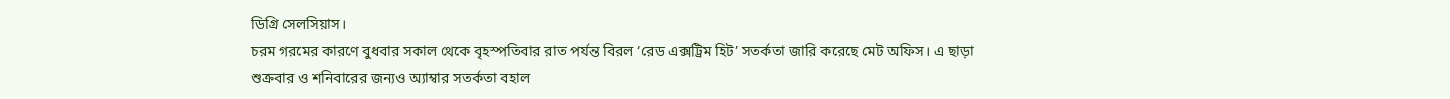ডিগ্রি সেলসিয়াস।
চরম গরমের কারণে বুধবার সকাল থেকে বৃহস্পতিবার রাত পর্যন্ত বিরল ‘রেড এক্সট্রিম হিট’ সতর্কতা জারি করেছে মেট অফিস। এ ছাড়া শুক্রবার ও শনিবারের জন্যও অ্যাম্বার সতর্কতা বহাল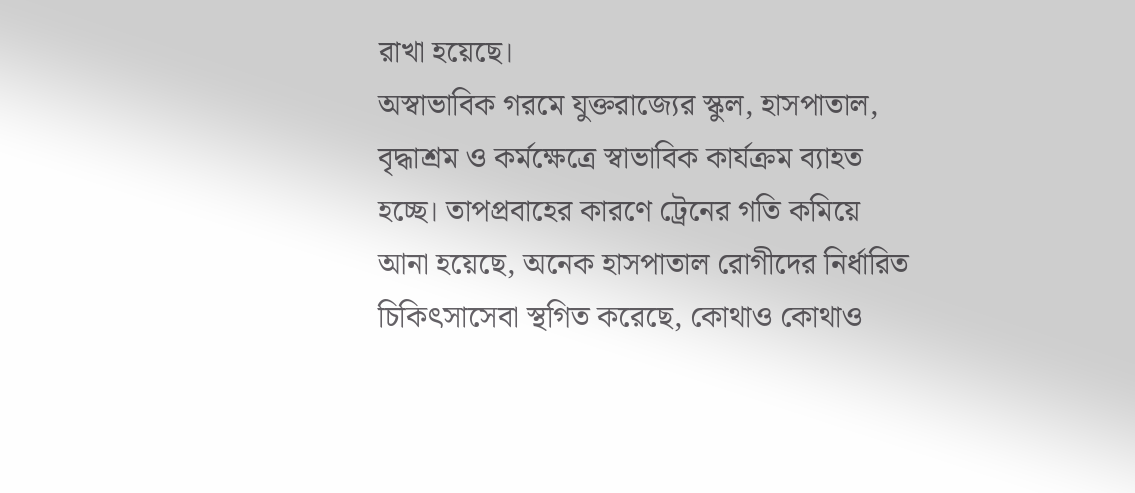রাখা হয়েছে।
অস্বাভাবিক গরমে যুক্তরাজ্যের স্কুল, হাসপাতাল, বৃদ্ধাশ্রম ও কর্মক্ষেত্রে স্বাভাবিক কার্যক্রম ব্যাহত হচ্ছে। তাপপ্রবাহের কারণে ট্রেনের গতি কমিয়ে আনা হয়েছে, অনেক হাসপাতাল রোগীদের নির্ধারিত চিকিৎসাসেবা স্থগিত করেছে, কোথাও কোথাও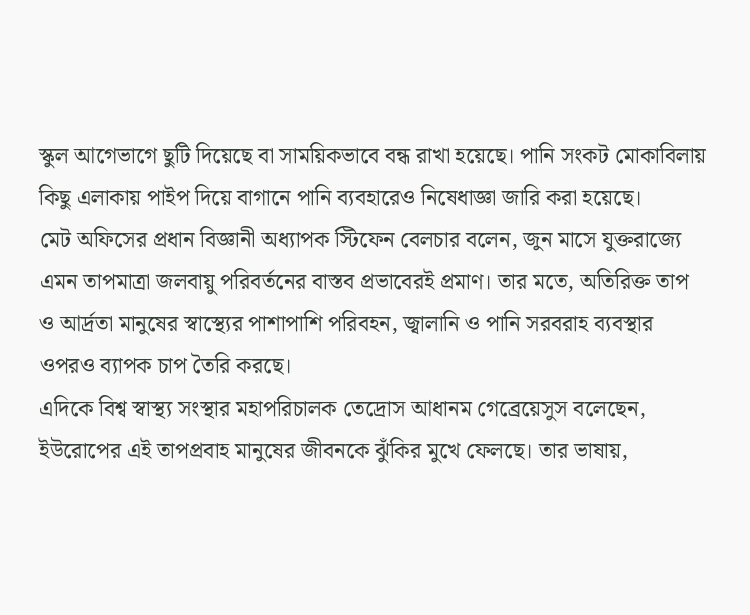স্কুল আগেভাগে ছুটি দিয়েছে বা সাময়িকভাবে বন্ধ রাখা হয়েছে। পানি সংকট মোকাবিলায় কিছু এলাকায় পাইপ দিয়ে বাগানে পানি ব্যবহারেও নিষেধাজ্ঞা জারি করা হয়েছে।
মেট অফিসের প্রধান বিজ্ঞানী অধ্যাপক স্টিফেন বেলচার বলেন, জুন মাসে যুক্তরাজ্যে এমন তাপমাত্রা জলবায়ু পরিবর্তনের বাস্তব প্রভাবেরই প্রমাণ। তার মতে, অতিরিক্ত তাপ ও আর্দ্রতা মানুষের স্বাস্থ্যের পাশাপাশি পরিবহন, জ্বালানি ও পানি সরবরাহ ব্যবস্থার ওপরও ব্যাপক চাপ তৈরি করছে।
এদিকে বিশ্ব স্বাস্থ্য সংস্থার মহাপরিচালক তেদ্রোস আধানম গেব্রেয়েসুস বলেছেন, ইউরোপের এই তাপপ্রবাহ মানুষের জীবনকে ঝুঁকির মুখে ফেলছে। তার ভাষায়,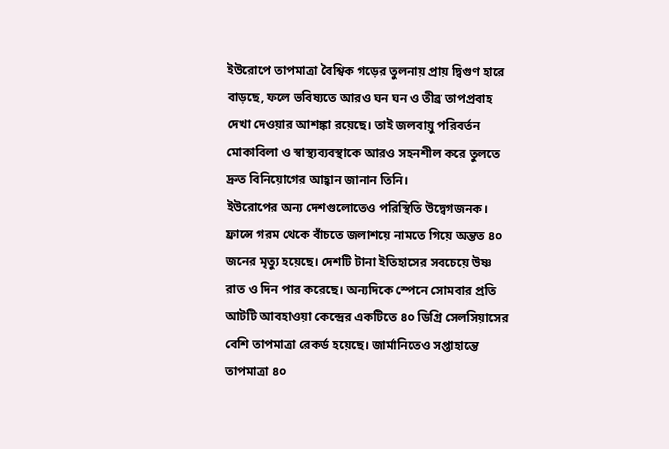ইউরোপে তাপমাত্রা বৈশ্বিক গড়ের তুলনায় প্রায় দ্বিগুণ হারে বাড়ছে, ফলে ভবিষ্যতে আরও ঘন ঘন ও তীব্র তাপপ্রবাহ দেখা দেওয়ার আশঙ্কা রয়েছে। তাই জলবায়ু পরিবর্তন মোকাবিলা ও স্বাস্থ্যব্যবস্থাকে আরও সহনশীল করে তুলতে দ্রুত বিনিয়োগের আহ্বান জানান তিনি।
ইউরোপের অন্য দেশগুলোতেও পরিস্থিতি উদ্বেগজনক। ফ্রান্সে গরম থেকে বাঁচতে জলাশয়ে নামতে গিয়ে অন্তত ৪০ জনের মৃত্যু হয়েছে। দেশটি টানা ইতিহাসের সবচেয়ে উষ্ণ রাত ও দিন পার করেছে। অন্যদিকে স্পেনে সোমবার প্রতি আটটি আবহাওয়া কেন্দ্রের একটিতে ৪০ ডিগ্রি সেলসিয়াসের বেশি তাপমাত্রা রেকর্ড হয়েছে। জার্মানিতেও সপ্তাহান্তে তাপমাত্রা ৪০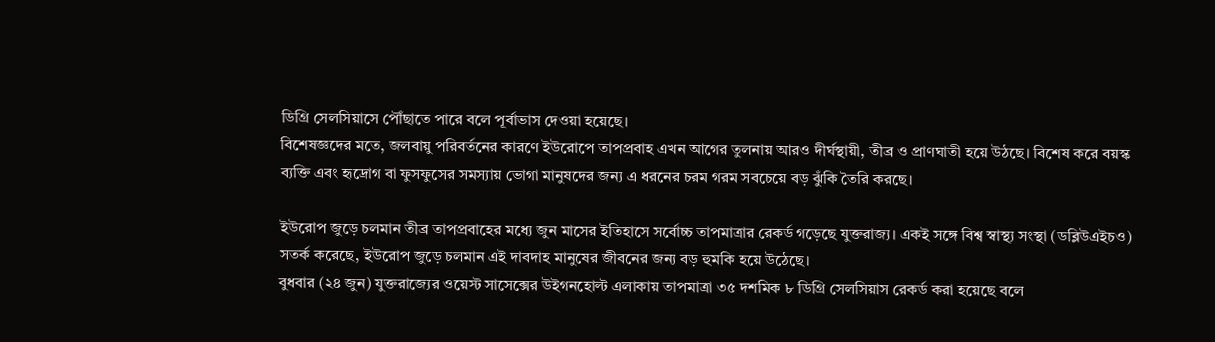ডিগ্রি সেলসিয়াসে পৌঁছাতে পারে বলে পূর্বাভাস দেওয়া হয়েছে।
বিশেষজ্ঞদের মতে, জলবায়ু পরিবর্তনের কারণে ইউরোপে তাপপ্রবাহ এখন আগের তুলনায় আরও দীর্ঘস্থায়ী, তীব্র ও প্রাণঘাতী হয়ে উঠছে। বিশেষ করে বয়স্ক ব্যক্তি এবং হৃদ্রোগ বা ফুসফুসের সমস্যায় ভোগা মানুষদের জন্য এ ধরনের চরম গরম সবচেয়ে বড় ঝুঁকি তৈরি করছে।

ইউরোপ জুড়ে চলমান তীব্র তাপপ্রবাহের মধ্যে জুন মাসের ইতিহাসে সর্বোচ্চ তাপমাত্রার রেকর্ড গড়েছে যুক্তরাজ্য। একই সঙ্গে বিশ্ব স্বাস্থ্য সংস্থা (ডব্লিউএইচও) সতর্ক করেছে, ইউরোপ জুড়ে চলমান এই দাবদাহ মানুষের জীবনের জন্য বড় হুমকি হয়ে উঠেছে।
বুধবার (২৪ জুন) যুক্তরাজ্যের ওয়েস্ট সাসেক্সের উইগনহোল্ট এলাকায় তাপমাত্রা ৩৫ দশমিক ৮ ডিগ্রি সেলসিয়াস রেকর্ড করা হয়েছে বলে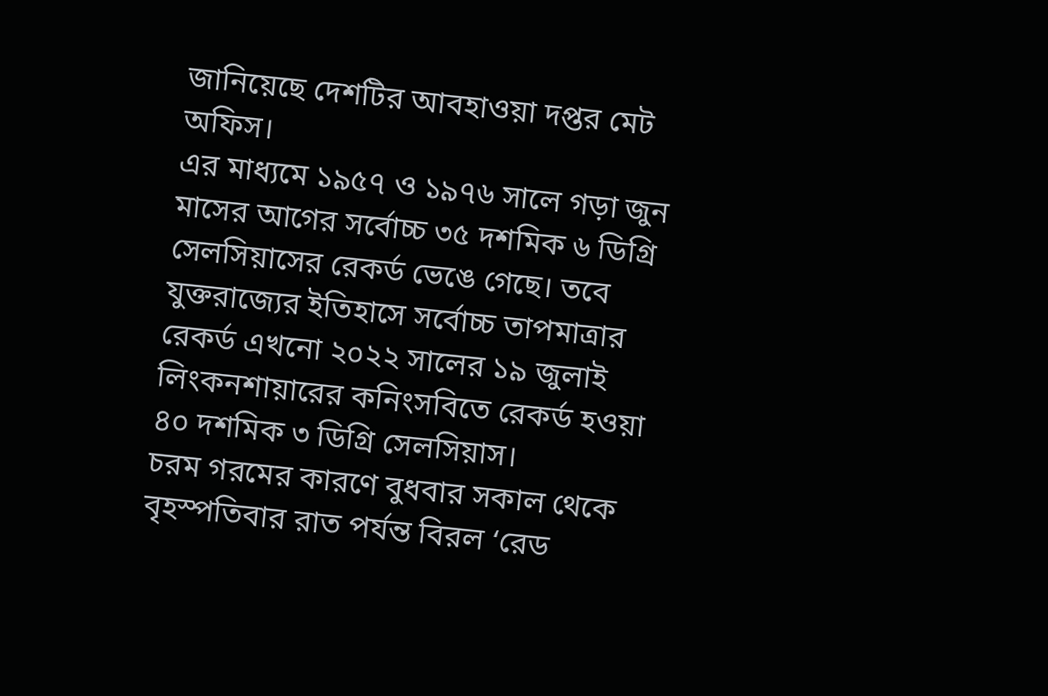জানিয়েছে দেশটির আবহাওয়া দপ্তর মেট অফিস।
এর মাধ্যমে ১৯৫৭ ও ১৯৭৬ সালে গড়া জুন মাসের আগের সর্বোচ্চ ৩৫ দশমিক ৬ ডিগ্রি সেলসিয়াসের রেকর্ড ভেঙে গেছে। তবে যুক্তরাজ্যের ইতিহাসে সর্বোচ্চ তাপমাত্রার রেকর্ড এখনো ২০২২ সালের ১৯ জুলাই লিংকনশায়ারের কনিংসবিতে রেকর্ড হওয়া ৪০ দশমিক ৩ ডিগ্রি সেলসিয়াস।
চরম গরমের কারণে বুধবার সকাল থেকে বৃহস্পতিবার রাত পর্যন্ত বিরল ‘রেড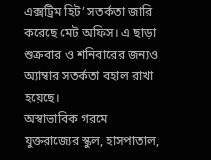এক্সট্রিম হিট’ সতর্কতা জারি করেছে মেট অফিস। এ ছাড়া শুক্রবার ও শনিবারের জন্যও অ্যাম্বার সতর্কতা বহাল রাখা হয়েছে।
অস্বাভাবিক গরমে যুক্তরাজ্যের স্কুল, হাসপাতাল,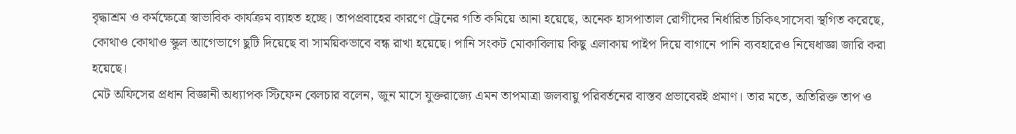বৃদ্ধাশ্রম ও কর্মক্ষেত্রে স্বাভাবিক কার্যক্রম ব্যাহত হচ্ছে। তাপপ্রবাহের কারণে ট্রেনের গতি কমিয়ে আনা হয়েছে, অনেক হাসপাতাল রোগীদের নির্ধারিত চিকিৎসাসেবা স্থগিত করেছে, কোথাও কোথাও স্কুল আগেভাগে ছুটি দিয়েছে বা সাময়িকভাবে বন্ধ রাখা হয়েছে। পানি সংকট মোকাবিলায় কিছু এলাকায় পাইপ দিয়ে বাগানে পানি ব্যবহারেও নিষেধাজ্ঞা জারি করা হয়েছে।
মেট অফিসের প্রধান বিজ্ঞানী অধ্যাপক স্টিফেন বেলচার বলেন, জুন মাসে যুক্তরাজ্যে এমন তাপমাত্রা জলবায়ু পরিবর্তনের বাস্তব প্রভাবেরই প্রমাণ। তার মতে, অতিরিক্ত তাপ ও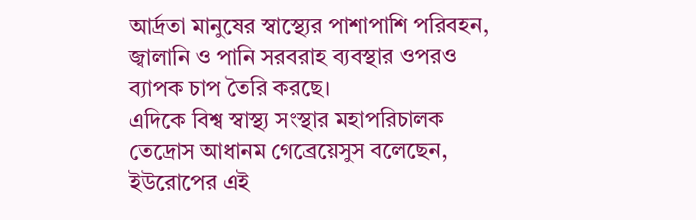আর্দ্রতা মানুষের স্বাস্থ্যের পাশাপাশি পরিবহন, জ্বালানি ও পানি সরবরাহ ব্যবস্থার ওপরও ব্যাপক চাপ তৈরি করছে।
এদিকে বিশ্ব স্বাস্থ্য সংস্থার মহাপরিচালক তেদ্রোস আধানম গেব্রেয়েসুস বলেছেন, ইউরোপের এই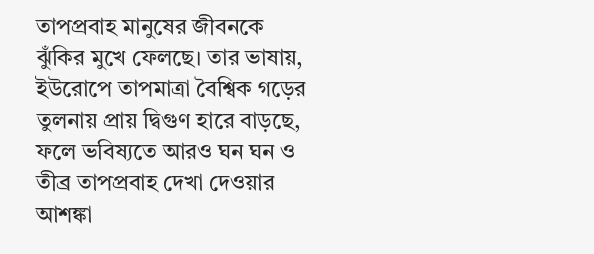তাপপ্রবাহ মানুষের জীবনকে ঝুঁকির মুখে ফেলছে। তার ভাষায়, ইউরোপে তাপমাত্রা বৈশ্বিক গড়ের তুলনায় প্রায় দ্বিগুণ হারে বাড়ছে, ফলে ভবিষ্যতে আরও ঘন ঘন ও তীব্র তাপপ্রবাহ দেখা দেওয়ার আশঙ্কা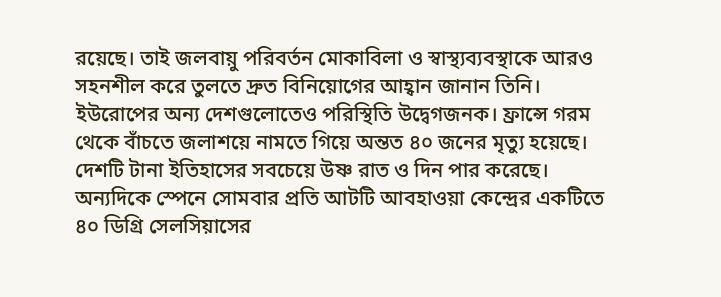রয়েছে। তাই জলবায়ু পরিবর্তন মোকাবিলা ও স্বাস্থ্যব্যবস্থাকে আরও সহনশীল করে তুলতে দ্রুত বিনিয়োগের আহ্বান জানান তিনি।
ইউরোপের অন্য দেশগুলোতেও পরিস্থিতি উদ্বেগজনক। ফ্রান্সে গরম থেকে বাঁচতে জলাশয়ে নামতে গিয়ে অন্তত ৪০ জনের মৃত্যু হয়েছে। দেশটি টানা ইতিহাসের সবচেয়ে উষ্ণ রাত ও দিন পার করেছে। অন্যদিকে স্পেনে সোমবার প্রতি আটটি আবহাওয়া কেন্দ্রের একটিতে ৪০ ডিগ্রি সেলসিয়াসের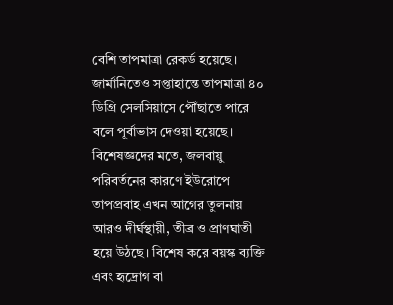বেশি তাপমাত্রা রেকর্ড হয়েছে। জার্মানিতেও সপ্তাহান্তে তাপমাত্রা ৪০ ডিগ্রি সেলসিয়াসে পৌঁছাতে পারে বলে পূর্বাভাস দেওয়া হয়েছে।
বিশেষজ্ঞদের মতে, জলবায়ু পরিবর্তনের কারণে ইউরোপে তাপপ্রবাহ এখন আগের তুলনায় আরও দীর্ঘস্থায়ী, তীব্র ও প্রাণঘাতী হয়ে উঠছে। বিশেষ করে বয়স্ক ব্যক্তি এবং হৃদ্রোগ বা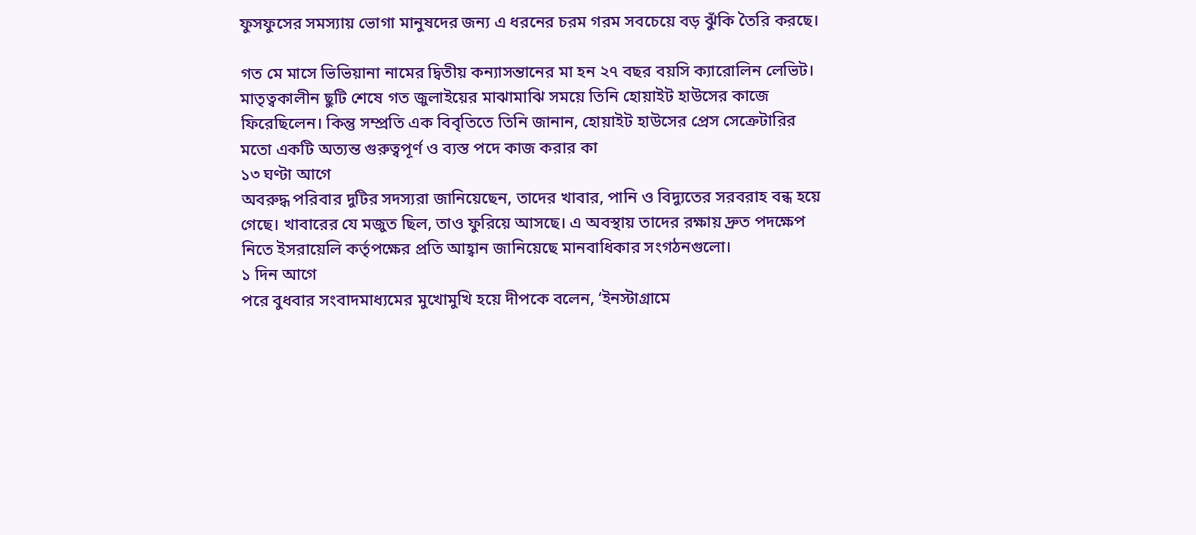ফুসফুসের সমস্যায় ভোগা মানুষদের জন্য এ ধরনের চরম গরম সবচেয়ে বড় ঝুঁকি তৈরি করছে।

গত মে মাসে ভিভিয়ানা নামের দ্বিতীয় কন্যাসন্তানের মা হন ২৭ বছর বয়সি ক্যারোলিন লেভিট। মাতৃত্বকালীন ছুটি শেষে গত জুলাইয়ের মাঝামাঝি সময়ে তিনি হোয়াইট হাউসের কাজে ফিরেছিলেন। কিন্তু সম্প্রতি এক বিবৃতিতে তিনি জানান, হোয়াইট হাউসের প্রেস সেক্রেটারির মতো একটি অত্যন্ত গুরুত্বপূর্ণ ও ব্যস্ত পদে কাজ করার কা
১৩ ঘণ্টা আগে
অবরুদ্ধ পরিবার দুটির সদস্যরা জানিয়েছেন, তাদের খাবার, পানি ও বিদ্যুতের সরবরাহ বন্ধ হয়ে গেছে। খাবারের যে মজুত ছিল, তাও ফুরিয়ে আসছে। এ অবস্থায় তাদের রক্ষায় দ্রুত পদক্ষেপ নিতে ইসরায়েলি কর্তৃপক্ষের প্রতি আহ্বান জানিয়েছে মানবাধিকার সংগঠনগুলো।
১ দিন আগে
পরে বুধবার সংবাদমাধ্যমের মুখোমুখি হয়ে দীপকে বলেন, ‘ইনস্টাগ্রামে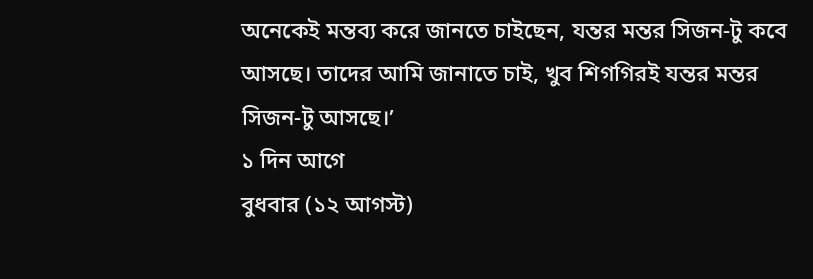অনেকেই মন্তব্য করে জানতে চাইছেন, যন্তর মন্তর সিজন-টু কবে আসছে। তাদের আমি জানাতে চাই, খুব শিগগিরই যন্তর মন্তর সিজন-টু আসছে।’
১ দিন আগে
বুধবার (১২ আগস্ট)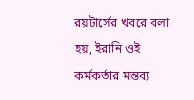রয়টার্সের খবরে বলা হয়, ইরানি ওই কর্মকর্তার মন্তব্য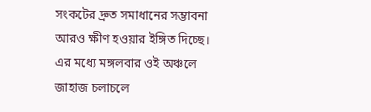সংকটের দ্রুত সমাধানের সম্ভাবনা আরও ক্ষীণ হওয়ার ইঙ্গিত দিচ্ছে। এর মধ্যে মঙ্গলবার ওই অঞ্চলে জাহাজ চলাচলে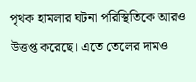পৃথক হামলার ঘটনা পরিস্থিতিকে আরও উত্তপ্ত করেছে। এতে তেলের দামও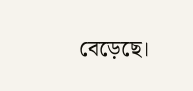বেড়েছে।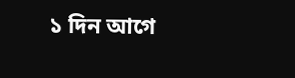১ দিন আগে